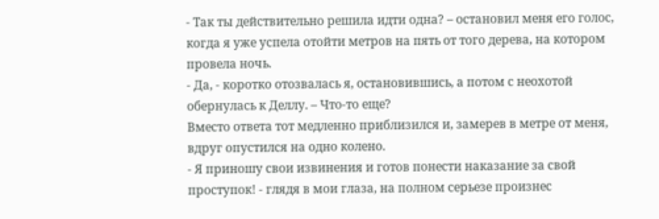- Так ты действительно решила идти одна? – остановил меня его голос, когда я уже успела отойти метров на пять от того дерева, на котором провела ночь.
- Да, - коротко отозвалась я, остановившись, а потом с неохотой обернулась к Деллу. – Что-то еще?
Вместо ответа тот медленно приблизился и, замерев в метре от меня, вдруг опустился на одно колено.
- Я приношу свои извинения и готов понести наказание за свой проступок! - глядя в мои глаза, на полном серьезе произнес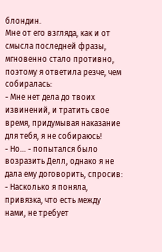блондин.
Мне от его взгляда, как и от смысла последней фразы, мгновенно стало противно, поэтому я ответила резче, чем собиралась:
- Мне нет дела до твоих извинений, и тратить свое время, придумывая наказание для тебя, я не собираюсь!
- Но... - попытался было возразить Делл, однако я не дала ему договорить, спросив:
- Насколько я поняла, привязка, что есть между нами, не требует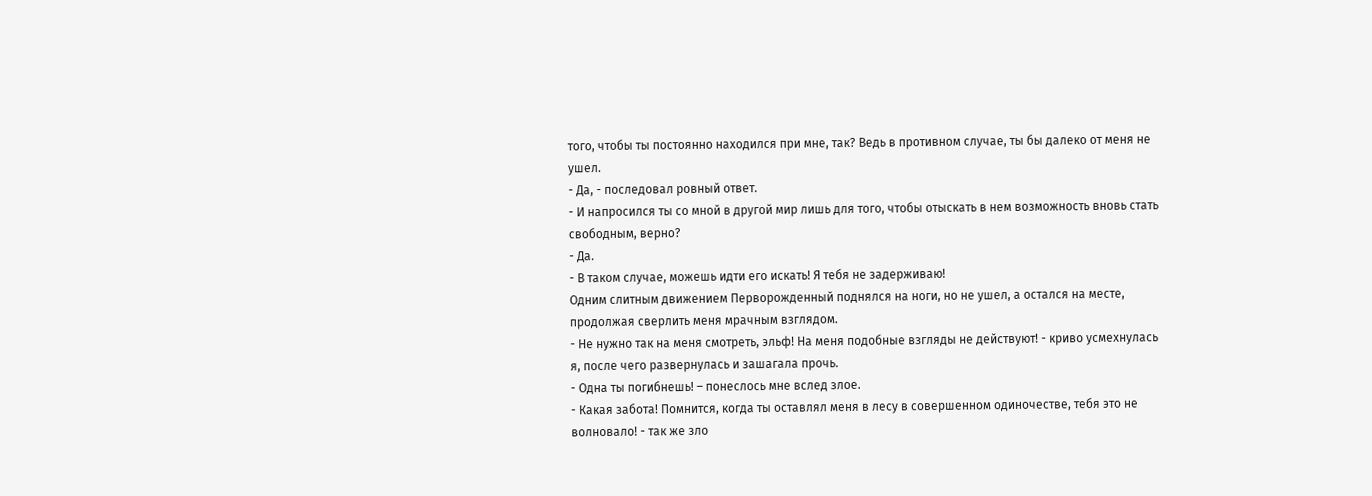того, чтобы ты постоянно находился при мне, так? Ведь в противном случае, ты бы далеко от меня не ушел.
- Да, - последовал ровный ответ.
- И напросился ты со мной в другой мир лишь для того, чтобы отыскать в нем возможность вновь стать свободным, верно?
- Да.
- В таком случае, можешь идти его искать! Я тебя не задерживаю!
Одним слитным движением Перворожденный поднялся на ноги, но не ушел, а остался на месте, продолжая сверлить меня мрачным взглядом.
- Не нужно так на меня смотреть, эльф! На меня подобные взгляды не действуют! - криво усмехнулась я, после чего развернулась и зашагала прочь.
- Одна ты погибнешь! – понеслось мне вслед злое.
- Какая забота! Помнится, когда ты оставлял меня в лесу в совершенном одиночестве, тебя это не волновало! - так же зло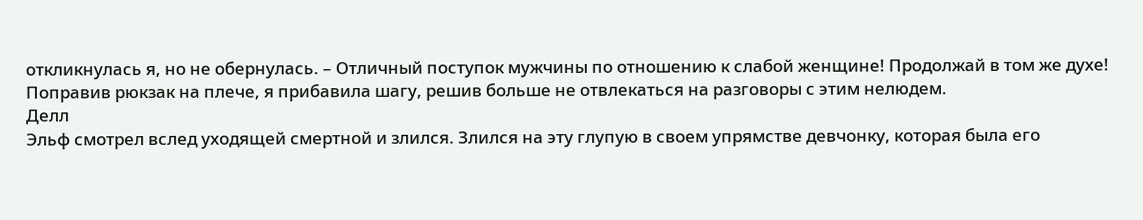откликнулась я, но не обернулась. – Отличный поступок мужчины по отношению к слабой женщине! Продолжай в том же духе!
Поправив рюкзак на плече, я прибавила шагу, решив больше не отвлекаться на разговоры с этим нелюдем.
Делл
Эльф смотрел вслед уходящей смертной и злился. Злился на эту глупую в своем упрямстве девчонку, которая была его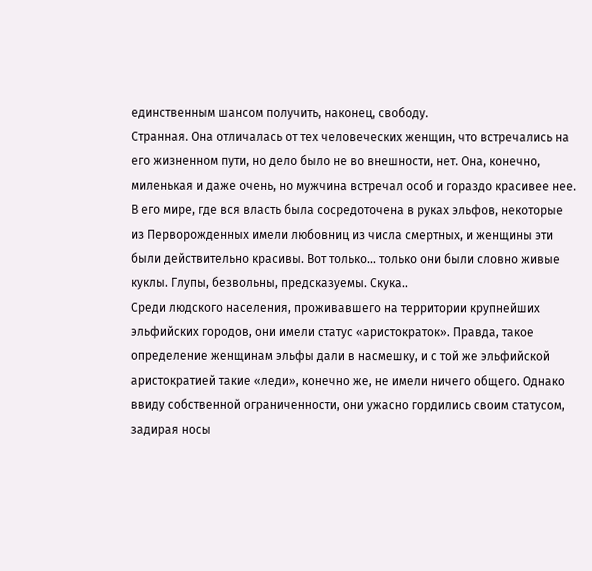единственным шансом получить, наконец, свободу.
Странная. Она отличалась от тех человеческих женщин, что встречались на его жизненном пути, но дело было не во внешности, нет. Она, конечно, миленькая и даже очень, но мужчина встречал особ и гораздо красивее нее.
В его мире, где вся власть была сосредоточена в руках эльфов, некоторые из Перворожденных имели любовниц из числа смертных, и женщины эти были действительно красивы. Вот только… только они были словно живые куклы. Глупы, безвольны, предсказуемы. Скука..
Среди людского населения, проживавшего на территории крупнейших эльфийских городов, они имели статус «аристократок». Правда, такое определение женщинам эльфы дали в насмешку, и с той же эльфийской аристократией такие «леди», конечно же, не имели ничего общего. Однако ввиду собственной ограниченности, они ужасно гордились своим статусом, задирая носы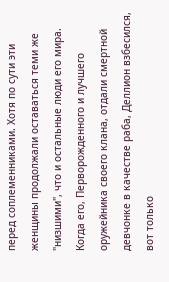перед соплеменниками. Хотя по сути эти женщины продолжали оставаться теми же "низшими", что и остальные люди его мира.
Когда его, Перворожденного и лучшего оружейника своего клана, отдали смертной девчонке в качестве раба, Деллион взбесился, вот только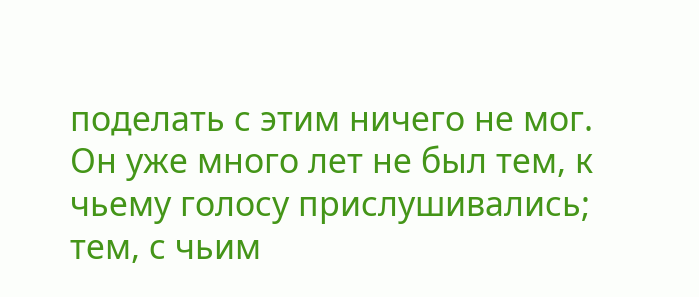поделать с этим ничего не мог. Он уже много лет не был тем, к чьему голосу прислушивались; тем, с чьим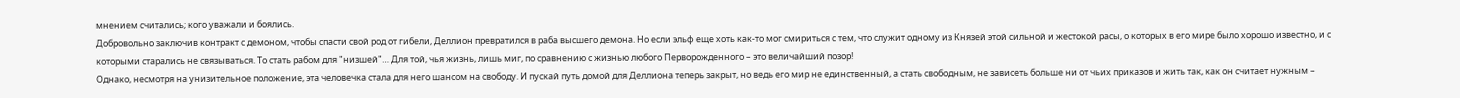мнением считались; кого уважали и боялись.
Добровольно заключив контракт с демоном, чтобы спасти свой род от гибели, Деллион превратился в раба высшего демона. Но если эльф еще хоть как-то мог смириться с тем, что служит одному из Князей этой сильной и жестокой расы, о которых в его мире было хорошо известно, и с которыми старались не связываться. То стать рабом для "низшей"… Для той, чья жизнь, лишь миг, по сравнению с жизнью любого Перворожденного – это величайший позор!
Однако, несмотря на унизительное положение, эта человечка стала для него шансом на свободу. И пускай путь домой для Деллиона теперь закрыт, но ведь его мир не единственный, а стать свободным, не зависеть больше ни от чьих приказов и жить так, как он считает нужным –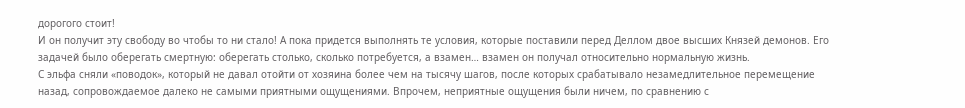дорогого стоит!
И он получит эту свободу во чтобы то ни стало! А пока придется выполнять те условия, которые поставили перед Деллом двое высших Князей демонов. Его задачей было оберегать смертную: оберегать столько, сколько потребуется, а взамен… взамен он получал относительно нормальную жизнь.
С эльфа сняли «поводок», который не давал отойти от хозяина более чем на тысячу шагов, после которых срабатывало незамедлительное перемещение назад, сопровождаемое далеко не самыми приятными ощущениями. Впрочем, неприятные ощущения были ничем, по сравнению с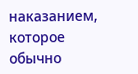наказанием, которое обычно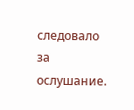следовало за ослушание.